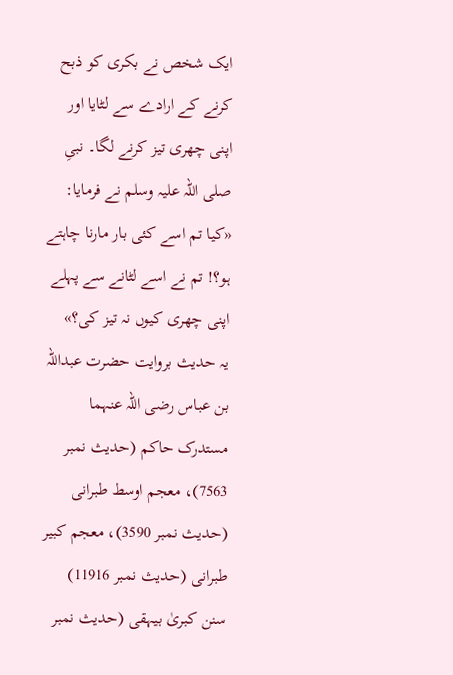ایک شخص نے بکری کو ذبح کرنے کے ارادے سے لٹایا اور اپنی چھری تیز کرنے لگا۔ نبیِ صلی اللہ علیہ وسلم نے فرمایا: «کیا تم اسے کئی بار مارنا چاہتے ہو؟! تم نے اسے لٹانے سے پہلے اپنی چھری کیوں نہ تیز کی؟»
یہ حدیث بروایت حضرت عبداللہ بن عباس رضی اللہ عنہما مستدرک حاکم (حدیث نمبر 7563)، معجم اوسط طبرانی (حدیث نمبر 3590)، معجم کبیر طبرانی (حدیث نمبر 11916) سنن کبریٰ بیہقی (حدیث نمبر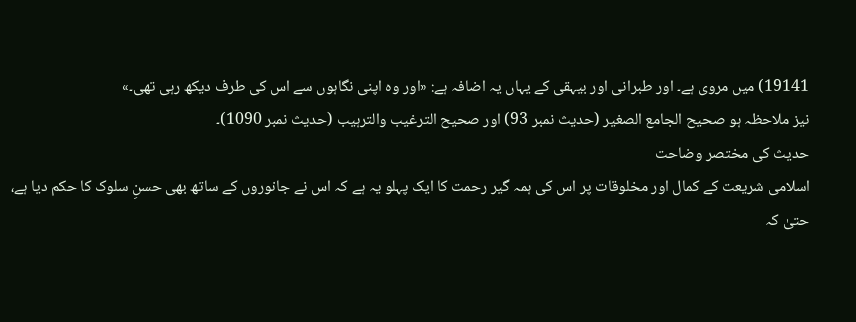19141) میں مروی ہے۔ اور طبرانی اور بیہقی کے یہاں یہ اضافہ ہے: «اور وہ اپنی نگاہوں سے اس کی طرف دیکھ رہی تھی۔»
نیز ملاحظہ ہو صحیح الجامع الصغیر (حدیث نمبر 93) اور صحیح الترغیب والترہیب (حدیث نمبر 1090)۔
حدیث کی مختصر وضاحت
اسلامی شریعت کے کمال اور مخلوقات پر اس کی ہمہ گیر رحمت کا ایک پہلو یہ ہے کہ اس نے جانوروں کے ساتھ بھی حسنِ سلوک کا حکم دیا ہے، حتیٰ کہ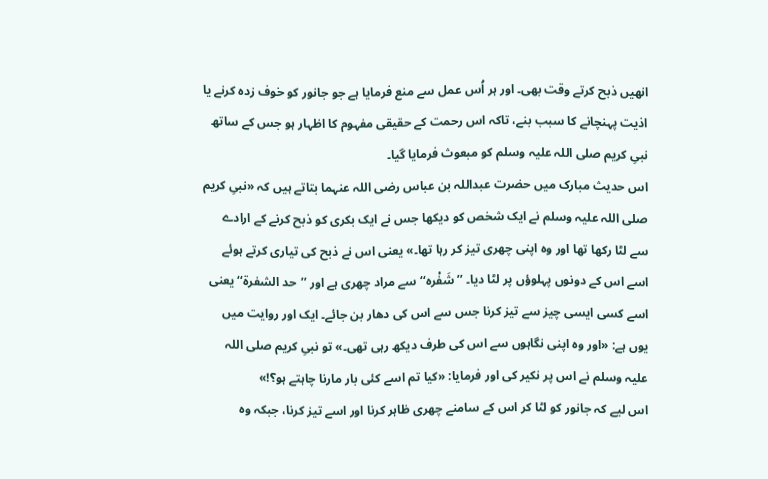انھیں ذبح کرتے وقت بھی۔ اور ہر اُس عمل سے منع فرمایا ہے جو جانور کو خوف زدہ کرنے یا اذیت پہنچانے کا سبب بنے، تاکہ اس رحمت کے حقیقی مفہوم کا اظہار ہو جس کے ساتھ نبیِ کریم صلی اللہ علیہ وسلم کو مبعوث فرمایا گیا۔
اس حدیث مبارک میں حضرت عبداللہ بن عباس رضی اللہ عنہما بتاتے ہیں کہ «نبیِ کریم صلی اللہ علیہ وسلم نے ایک شخص کو دیکھا جس نے ایک بکری کو ذبح کرنے کے ارادے سے لٹا رکھا تھا اور وہ اپنی چھری تیز کر رہا تھا۔» یعنی اس نے ذبح کی تیاری کرتے ہوئے اسے اس کے دونوں پہلوؤں پر لٹا دیا۔ ’’شَفْرہ‘‘ سے مراد چھری ہے اور ’’حد الشفرۃ‘‘ یعنی اسے کسی ایسی چیز سے تیز کرنا جس سے اس کی دھار بن جائے۔ ایک اور روایت میں یوں ہے: «اور وہ اپنی نگاہوں سے اس کی طرف دیکھ رہی تھی۔» تو نبیِ کریم صلی اللہ علیہ وسلم نے اس پر نکیر کی اور فرمایا: «کیا تم اسے کئی بار مارنا چاہتے ہو؟!»
اس لیے کہ جانور کو لٹا کر اس کے سامنے چھری ظاہر کرنا اور اسے تیز کرنا، جبکہ وہ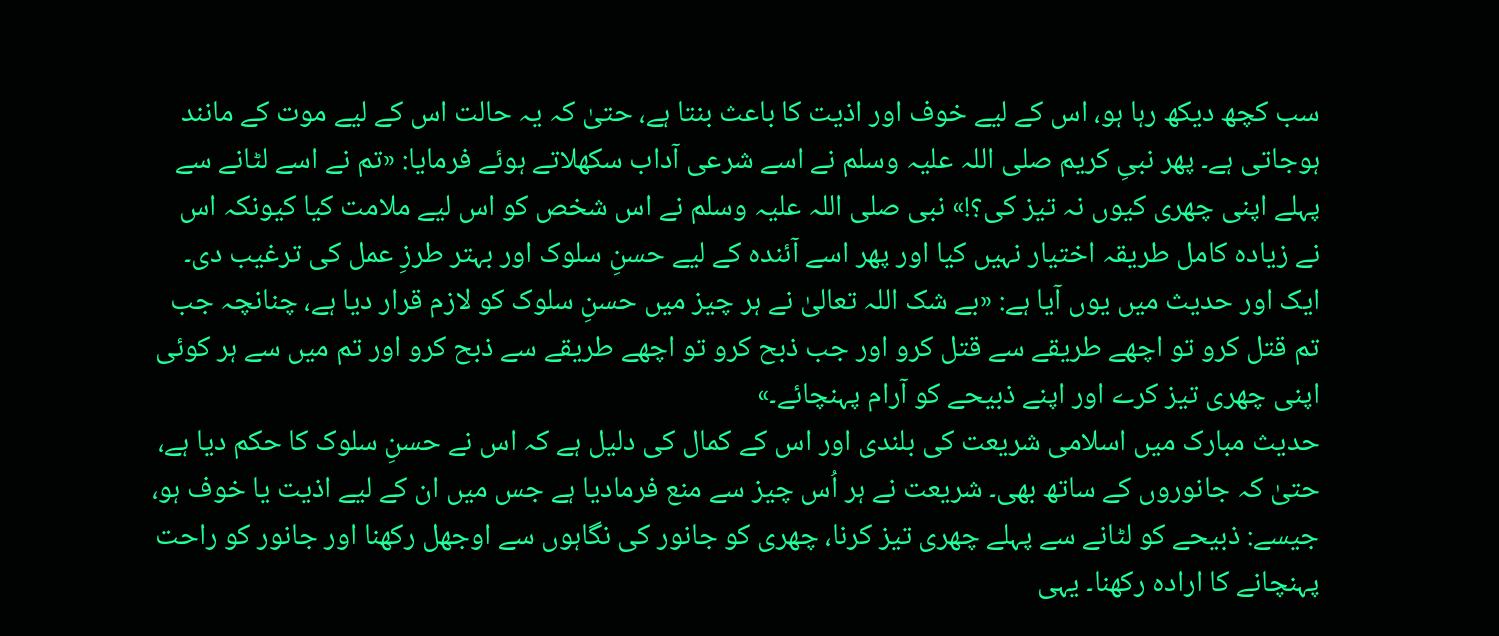سب کچھ دیکھ رہا ہو، اس کے لیے خوف اور اذیت کا باعث بنتا ہے، حتیٰ کہ یہ حالت اس کے لیے موت کے مانند ہوجاتی ہے۔ پھر نبیِ کریم صلی اللہ علیہ وسلم نے اسے شرعی آداب سکھلاتے ہوئے فرمایا: «تم نے اسے لٹانے سے پہلے اپنی چھری کیوں نہ تیز کی؟!» نبی صلی اللہ علیہ وسلم نے اس شخص کو اس لیے ملامت کیا کیونکہ اس نے زیادہ کامل طریقہ اختیار نہیں کیا اور پھر اسے آئندہ کے لیے حسنِ سلوک اور بہتر طرزِ عمل کی ترغیب دی۔ ایک اور حدیث میں یوں آیا ہے: «بے شک اللہ تعالیٰ نے ہر چیز میں حسنِ سلوک کو لازم قرار دیا ہے، چنانچہ جب تم قتل کرو تو اچھے طریقے سے قتل کرو اور جب ذبح کرو تو اچھے طریقے سے ذبح کرو اور تم میں سے ہر کوئی اپنی چھری تیز کرے اور اپنے ذبیحے کو آرام پہنچائے۔»
حدیث مبارک میں اسلامی شریعت کی بلندی اور اس کے کمال کی دلیل ہے کہ اس نے حسنِ سلوک کا حکم دیا ہے، حتیٰ کہ جانوروں کے ساتھ بھی۔ شریعت نے ہر اُس چیز سے منع فرمادیا ہے جس میں ان کے لیے اذیت یا خوف ہو، جیسے: ذبیحے کو لٹانے سے پہلے چھری تیز کرنا، چھری کو جانور کی نگاہوں سے اوجھل رکھنا اور جانور کو راحت پہنچانے کا ارادہ رکھنا۔ یہی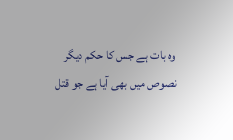وہ بات ہے جس کا حکم دیگر نصوص میں بھی آیا ہے جو قتل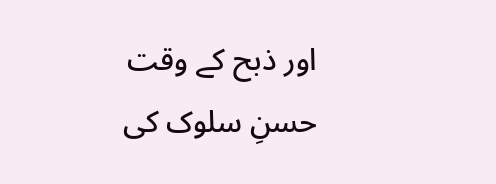اور ذبح کے وقت حسنِ سلوک کی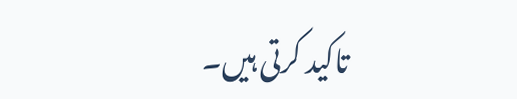تاکید کرتی ہیں۔